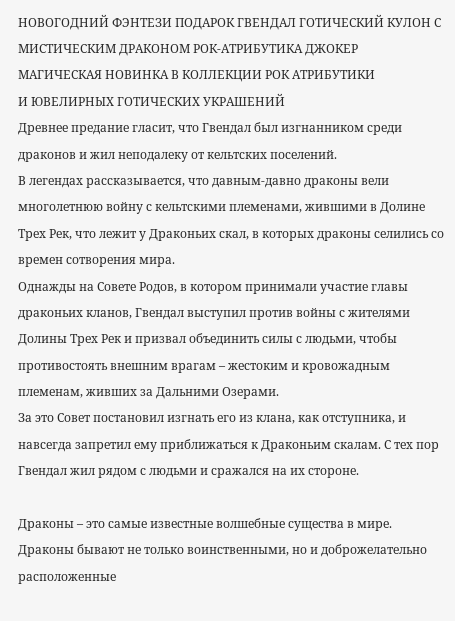НОВОГОДНИЙ ФЭНТЕЗИ ПОДАРОК ГВЕНДАЛ ГОТИЧЕСКИЙ КУЛОН С МИСТИЧЕСКИМ ДРАКОНОМ РОК-АТРИБУТИКА ДЖОКЕР
МАГИЧЕСКАЯ НОВИНКА В КОЛЛЕКЦИИ РОК АТРИБУТИКИ
И ЮВЕЛИРНЫХ ГОТИЧЕСКИХ УКРАШЕНИЙ
Древнее предание гласит, что Гвендал был изгнанником среди драконов и жил неподалеку от кельтских поселений.
В легендах рассказывается, что давным-давно драконы вели многолетнюю войну с кельтскими племенами, жившими в Долине Трех Рек, что лежит у Драконьих скал, в которых драконы селились со времен сотворения мира.
Однажды на Совете Родов, в котором принимали участие главы драконьих кланов, Гвендал выступил против войны с жителями Долины Трех Рек и призвал объединить силы с людьми, чтобы противостоять внешним врагам – жестоким и кровожадным племенам, живших за Дальними Озерами.
За это Совет постановил изгнать его из клана, как отступника, и навсегда запретил ему приближаться к Драконьим скалам. С тех пор Гвендал жил рядом с людьми и сражался на их стороне.

Драконы – это самые известные волшебные существа в мире. Драконы бывают не только воинственными, но и доброжелательно расположенные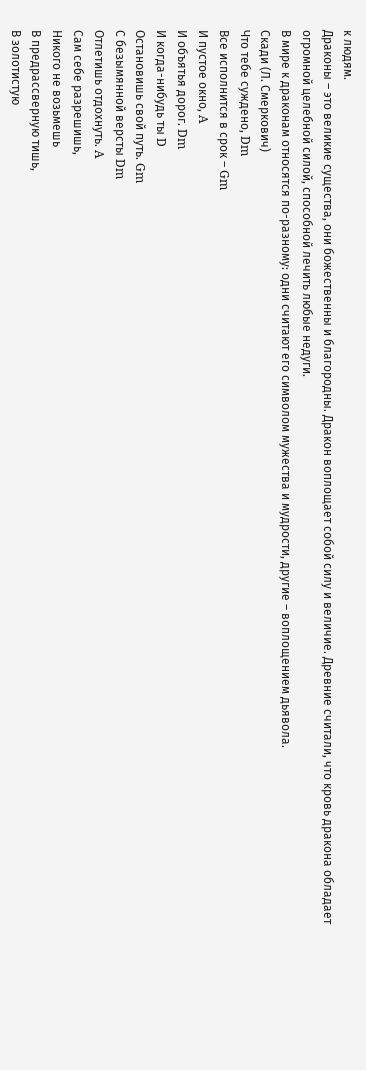к людям.
Драконы – это великие существа, они божественны и благородны. Дракон воплощает собой силу и величие. Древние считали, что кровь дракона обладает огромной целебной силой, способной лечить любые недуги.
В мире к драконам относятся по-разному: одни считают его символом мужества и мудрости, другие – воплощением дьявола.
Скади (Л. Смеркович)
Что тебе суждено, Dm
Все исполнится в срок – Gm
И пустое окно, A
И объятья дорог. Dm
И когда-нибудь ты D
Остановишь свой путь. Gm
С безымянной версты Dm
Отлетишь отдохнуть. A
Сам себе разрешишь,
Никого не возьмешь
В предрассверную тишь,
В золотистую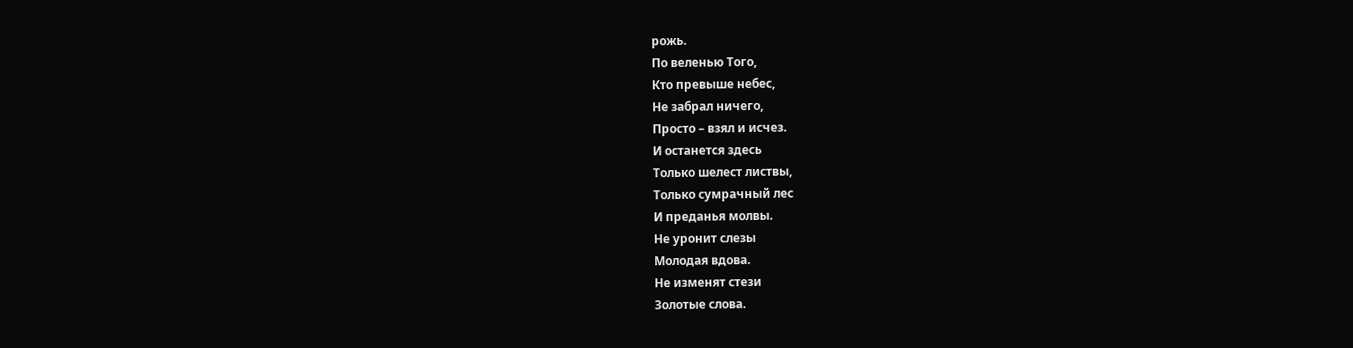рожь.
По веленью Того,
Кто превыше небес,
Не забрал ничего,
Просто – взял и исчез.
И останется здесь
Только шелест листвы,
Только сумрачный лес
И преданья молвы.
Не уронит слезы
Молодая вдова.
Не изменят стези
Золотые слова.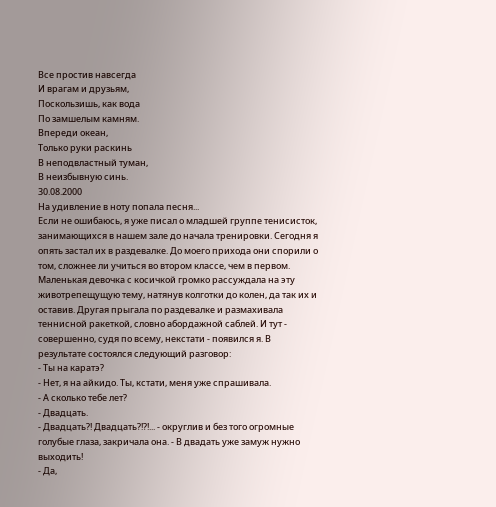Все простив навсегда
И врагам и друзьям,
Поскользишь, как вода
По замшелым камням.
Впереди океан,
Только руки раскинь
В неподвластный туман,
В неизбывную синь.
30.08.2000
На удивление в ноту попала песня...
Если не ошибаюсь, я уже писал о младшей группе тенисисток, занимающихся в нашем зале до начала тренировки. Сегодня я опять застал их в раздевалке. До моего прихода они спорили о том, сложнее ли учиться во втором классе, чем в первом. Маленькая девочка с косичкой громко рассуждала на эту животрепещущую тему, натянув колготки до колен, да так их и оставив. Другая прыгала по раздевалке и размахивала теннисной ракеткой, словно абордажной саблей. И тут - совершенно, судя по всему, некстати - появился я. В результате состоялся следующий разговор:
- Ты на каратэ?
- Нет, я на айкидо. Ты, кстати, меня уже спрашивала.
- А сколько тебе лет?
- Двадцать.
- Двадцать?! Двадцать?!?!... - округлив и без того огромные голубые глаза, закричала она. - В двадать уже замуж нужно выходить!
- Да,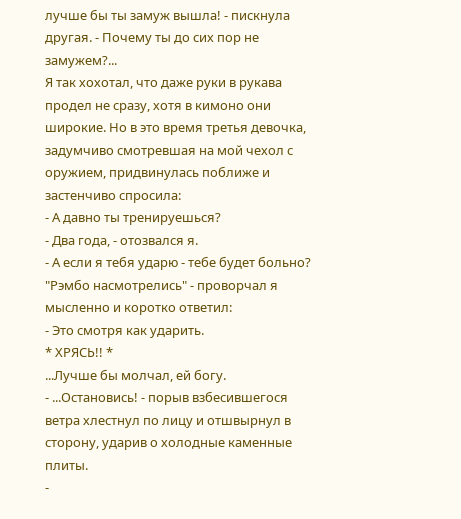лучше бы ты замуж вышла! - пискнула другая. - Почему ты до сих пор не замужем?...
Я так хохотал, что даже руки в рукава продел не сразу, хотя в кимоно они широкие. Но в это время третья девочка, задумчиво смотревшая на мой чехол с оружием, придвинулась поближе и застенчиво спросила:
- А давно ты тренируешься?
- Два года, - отозвался я.
- А если я тебя ударю - тебе будет больно?
"Рэмбо насмотрелись" - проворчал я мысленно и коротко ответил:
- Это смотря как ударить.
* ХРЯСЬ!! *
...Лучше бы молчал, ей богу.
- ...Остановись! - порыв взбесившегося ветра хлестнул по лицу и отшвырнул в сторону, ударив о холодные каменные плиты.
-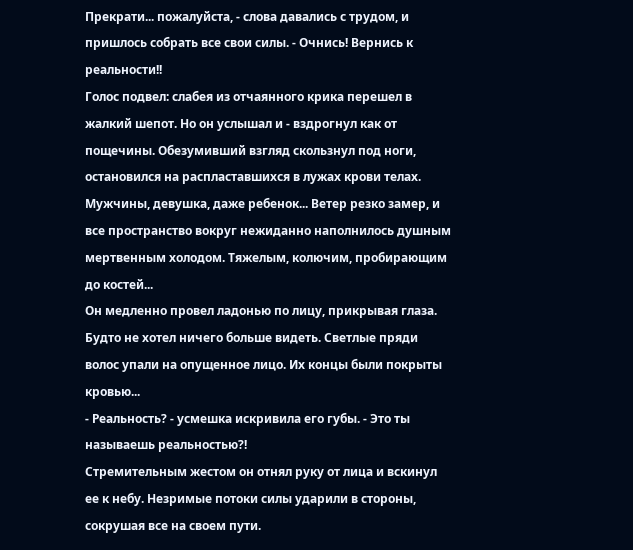Прекрати... пожалуйста, - слова давались с трудом, и пришлось собрать все свои силы. - Очнись! Вернись к реальности!!
Голос подвел: слабея из отчаянного крика перешел в жалкий шепот. Но он услышал и - вздрогнул как от пощечины. Обезумивший взгляд скользнул под ноги, остановился на распластавшихся в лужах крови телах. Мужчины, девушка, даже ребенок... Ветер резко замер, и все пространство вокруг нежиданно наполнилось душным мертвенным холодом. Тяжелым, колючим, пробирающим до костей...
Он медленно провел ладонью по лицу, прикрывая глаза. Будто не хотел ничего больше видеть. Светлые пряди волос упали на опущенное лицо. Их концы были покрыты кровью...
- Реальность? - усмешка искривила его губы. - Это ты называешь реальностью?!
Стремительным жестом он отнял руку от лица и вскинул ее к небу. Незримые потоки силы ударили в стороны, сокрушая все на своем пути.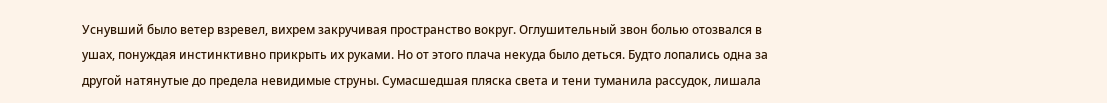Уснувший было ветер взревел, вихрем закручивая пространство вокруг. Оглушительный звон болью отозвался в ушах, понуждая инстинктивно прикрыть их руками. Но от этого плача некуда было деться. Будто лопались одна за другой натянутые до предела невидимые струны. Сумасшедшая пляска света и тени туманила рассудок, лишала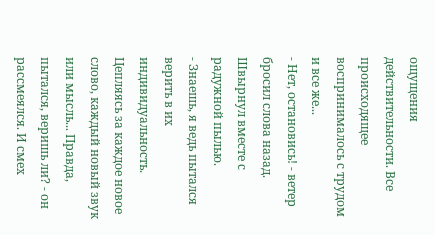ощущения действительности. Все происходящее воспринималось с трудом и все же...
- Нет, остановись! - ветер бросил слова назад. Швырнул вместе с радужной пылью.
- Знаешь, я ведь пытался верить в их индивидуальность. Цепляясь за каждое новое слово, каждый новый звук или мысль... Правда, пытался, веришь ли? - он рассмеялся. И смех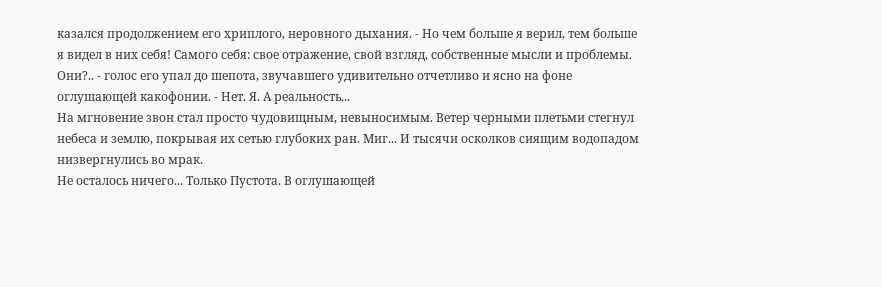казался продолжением его хриплого, неровного дыхания. - Но чем больше я верил, тем больше я видел в них себя! Самого себя: свое отражение, свой взгляд, собственные мысли и проблемы. Они?.. - голос его упал до шепота, звучавшего удивительно отчетливо и ясно на фоне оглушающей какофонии. - Нет. Я. А реальность...
На мгновение звон стал просто чудовищным, невыносимым. Ветер черными плетьми стегнул небеса и землю, покрывая их сетью глубоких ран. Миг... И тысячи осколков сиящим водопадом низвергнулись во мрак.
Не осталось ничего... Только Пустота. В оглушающей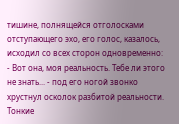тишине, полнящейся отголосками отступающего эхо, его голос, казалось, исходил со всех сторон одновременно:
- Вот она, моя реальность. Тебе ли этого не знать... - под его ногой звонко хрустнул осколок разбитой реальности. Тонкие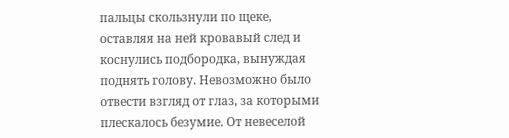пальцы скользнули по щеке, оставляя на ней кровавый след и коснулись подбородка, вынуждая поднять голову. Невозможно было отвести взгляд от глаз, за которыми плескалось безумие. От невеселой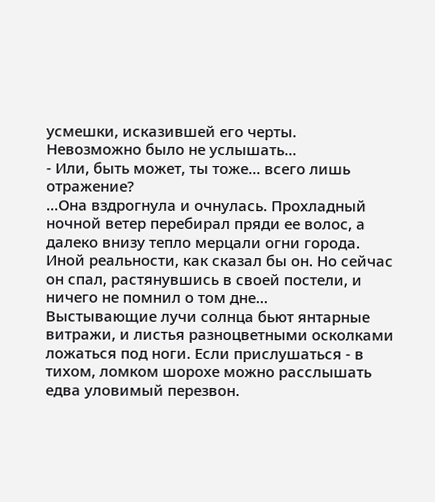усмешки, исказившей его черты. Невозможно было не услышать...
- Или, быть может, ты тоже... всего лишь отражение?
...Она вздрогнула и очнулась. Прохладный ночной ветер перебирал пряди ее волос, а далеко внизу тепло мерцали огни города. Иной реальности, как сказал бы он. Но сейчас он спал, растянувшись в своей постели, и ничего не помнил о том дне...
Выстывающие лучи солнца бьют янтарные витражи, и листья разноцветными осколками ложаться под ноги. Если прислушаться - в тихом, ломком шорохе можно расслышать едва уловимый перезвон.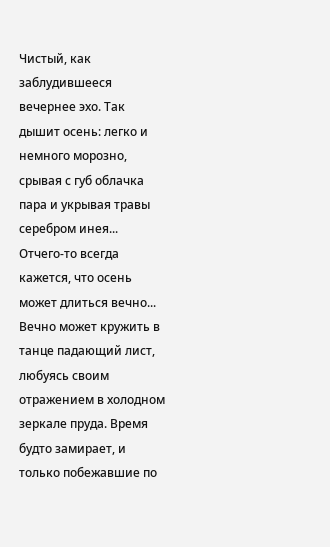Чистый, как заблудившееся вечернее эхо. Так дышит осень: легко и немного морозно, срывая с губ облачка пара и укрывая травы серебром инея...
Отчего-то всегда кажется, что осень может длиться вечно... Вечно может кружить в танце падающий лист, любуясь своим отражением в холодном зеркале пруда. Время будто замирает, и только побежавшие по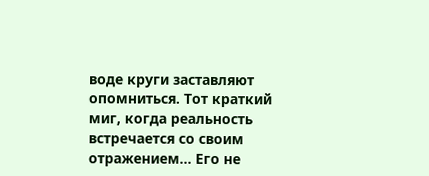воде круги заставляют опомниться. Тот краткий миг, когда реальность встречается со своим отражением... Его не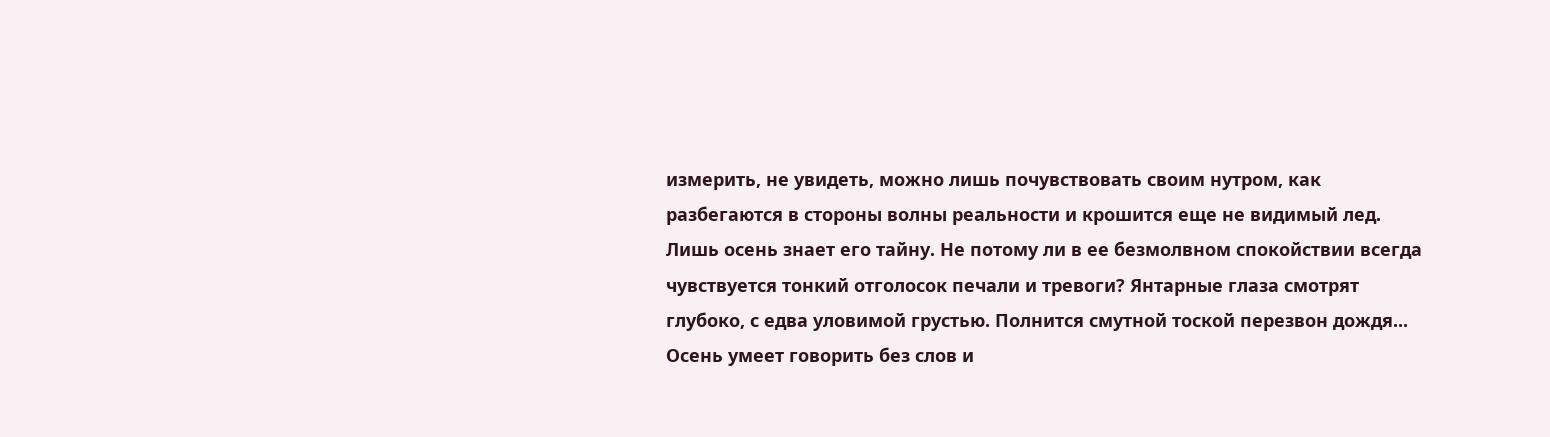измерить, не увидеть, можно лишь почувствовать своим нутром, как разбегаются в стороны волны реальности и крошится еще не видимый лед. Лишь осень знает его тайну. Не потому ли в ее безмолвном спокойствии всегда чувствуется тонкий отголосок печали и тревоги? Янтарные глаза смотрят глубоко, с едва уловимой грустью. Полнится смутной тоской перезвон дождя... Осень умеет говорить без слов и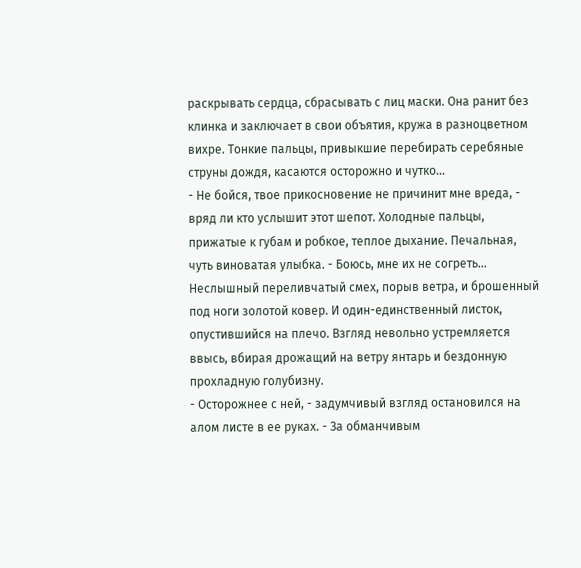раскрывать сердца, сбрасывать с лиц маски. Она ранит без клинка и заключает в свои объятия, кружа в разноцветном вихре. Тонкие пальцы, привыкшие перебирать серебяные струны дождя, касаются осторожно и чутко...
- Не бойся, твое прикосновение не причинит мне вреда, - вряд ли кто услышит этот шепот. Холодные пальцы, прижатые к губам и робкое, теплое дыхание. Печальная, чуть виноватая улыбка. - Боюсь, мне их не согреть...
Неслышный переливчатый смех, порыв ветра, и брошенный под ноги золотой ковер. И один-единственный листок, опустившийся на плечо. Взгляд невольно устремляется ввысь, вбирая дрожащий на ветру янтарь и бездонную прохладную голубизну.
- Осторожнее с ней, - задумчивый взгляд остановился на алом листе в ее руках. - За обманчивым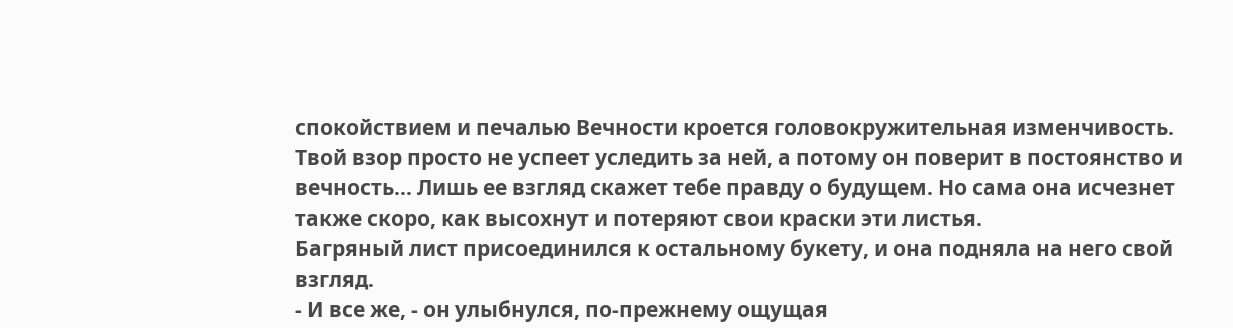спокойствием и печалью Вечности кроется головокружительная изменчивость. Твой взор просто не успеет уследить за ней, а потому он поверит в постоянство и вечность... Лишь ее взгляд скажет тебе правду о будущем. Но сама она исчезнет также скоро, как высохнут и потеряют свои краски эти листья.
Багряный лист присоединился к остальному букету, и она подняла на него свой взгляд.
- И все же, - он улыбнулся, по-прежнему ощущая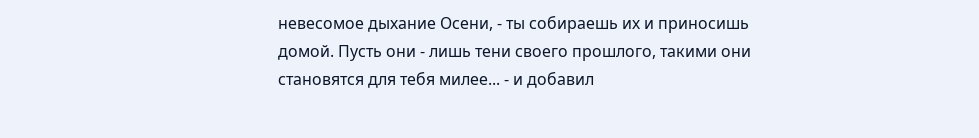невесомое дыхание Осени, - ты собираешь их и приносишь домой. Пусть они - лишь тени своего прошлого, такими они становятся для тебя милее... - и добавил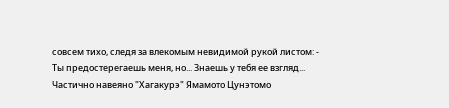совсем тихо, следя за влекомым невидимой рукой листом: - Ты предостерегаешь меня, но... Знаешь у тебя ее взгляд...
Частично навеяно "Хагакурэ" Ямамото Цунэтомо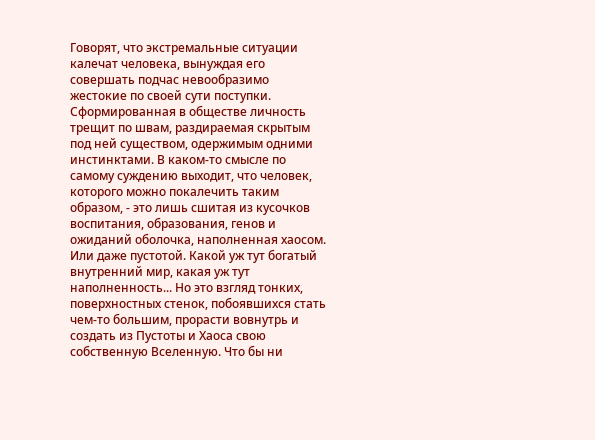Говорят, что экстремальные ситуации калечат человека, вынуждая его совершать подчас невообразимо жестокие по своей сути поступки. Сформированная в обществе личность трещит по швам, раздираемая скрытым под ней существом, одержимым одними инстинктами. В каком-то смысле по самому суждению выходит, что человек, которого можно покалечить таким образом, - это лишь сшитая из кусочков воспитания, образования, генов и ожиданий оболочка, наполненная хаосом. Или даже пустотой. Какой уж тут богатый внутренний мир, какая уж тут наполненность... Но это взгляд тонких, поверхностных стенок, побоявшихся стать чем-то большим, прорасти вовнутрь и создать из Пустоты и Хаоса свою собственную Вселенную. Что бы ни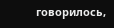говорилось,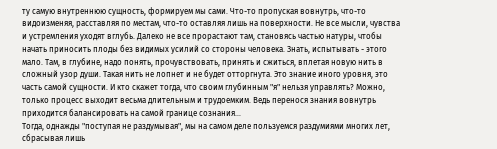ту самую внутреннюю сущность, формируем мы сами. Что-то пропуская вовнутрь, что-то видоизменяя, расставляя по местам, что-то оставляя лишь на поверхности. Не все мысли, чувства и устремления уходят вглубь. Далеко не все прорастают там, становясь частью натуры, чтобы начать приносить плоды без видимых усилий со стороны человека. Знать, испытывать - этого мало. Там, в глубине, надо понять, прочувствовать, принять и сжиться, вплетая новую нить в сложный узор души. Такая нить не лопнет и не будет отторгнута. Это знание иного уровня, это часть самой сущности. И кто скажет тогда, что своим глубинным "я" нельзя управлять? Можно, только процесс выходит весьма длительным и трудоемким. Ведь перенося знания вовнутрь приходится балансировать на самой границе сознания...
Тогда, однажды "поступая не раздумывая", мы на самом деле пользуемся раздумиями многих лет, сбрасывая лишь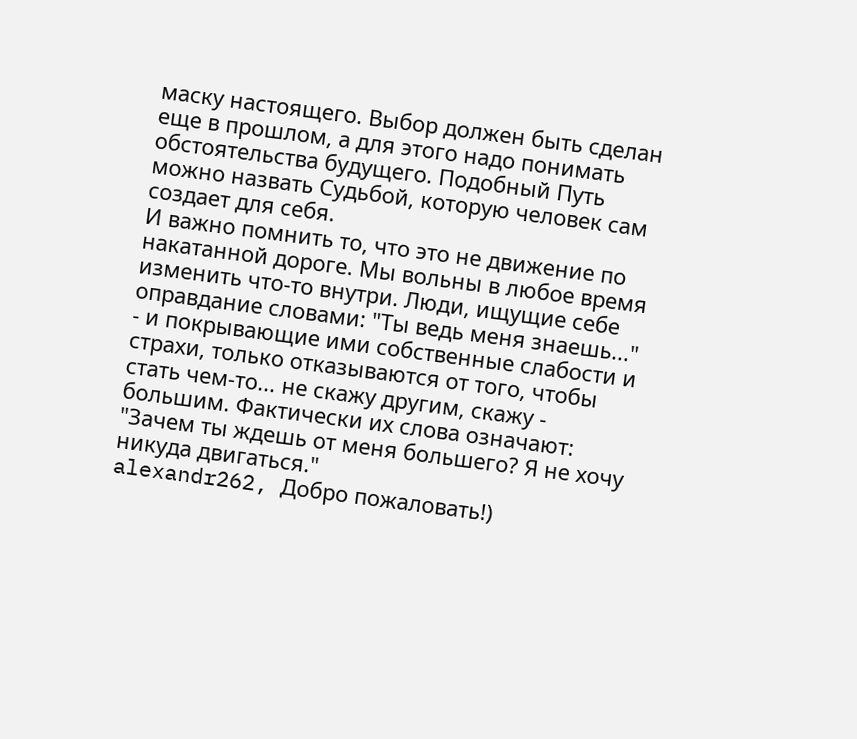маску настоящего. Выбор должен быть сделан еще в прошлом, а для этого надо понимать обстоятельства будущего. Подобный Путь можно назвать Судьбой, которую человек сам создает для себя.
И важно помнить то, что это не движение по накатанной дороге. Мы вольны в любое время изменить что-то внутри. Люди, ищущие себе оправдание словами: "Ты ведь меня знаешь..." - и покрывающие ими собственные слабости и страхи, только отказываются от того, чтобы стать чем-то... не скажу другим, скажу - большим. Фактически их слова означают: "Зачем ты ждешь от меня большего? Я не хочу никуда двигаться."
alexandr262, Добро пожаловать!)